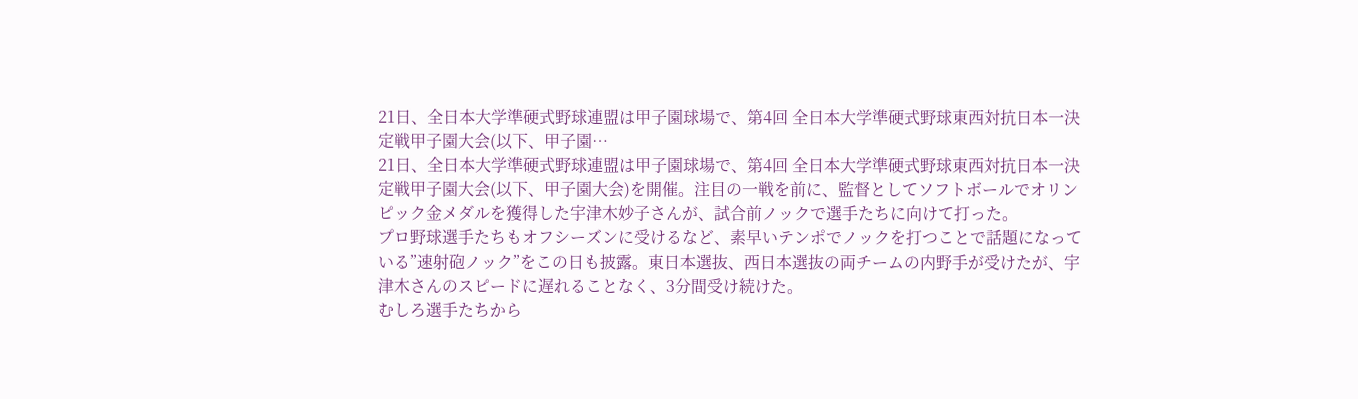21日、全日本大学準硬式野球連盟は甲子園球場で、第4回 全日本大学準硬式野球東西対抗日本一決定戦甲子園大会(以下、甲子園…
21日、全日本大学準硬式野球連盟は甲子園球場で、第4回 全日本大学準硬式野球東西対抗日本一決定戦甲子園大会(以下、甲子園大会)を開催。注目の一戦を前に、監督としてソフトボールでオリンピック金メダルを獲得した宇津木妙子さんが、試合前ノックで選手たちに向けて打った。
プロ野球選手たちもオフシーズンに受けるなど、素早いテンポでノックを打つことで話題になっている”速射砲ノック”をこの日も披露。東日本選抜、西日本選抜の両チームの内野手が受けたが、宇津木さんのスピードに遅れることなく、3分間受け続けた。
むしろ選手たちから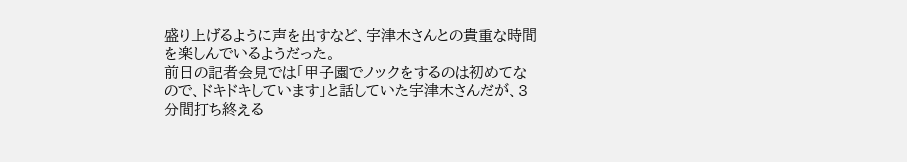盛り上げるように声を出すなど、宇津木さんとの貴重な時間を楽しんでいるようだった。
前日の記者会見では「甲子園でノックをするのは初めてなので、ドキドキしています」と話していた宇津木さんだが、3分間打ち終える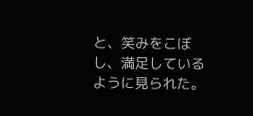と、笑みをこぼし、満足しているように見られた。